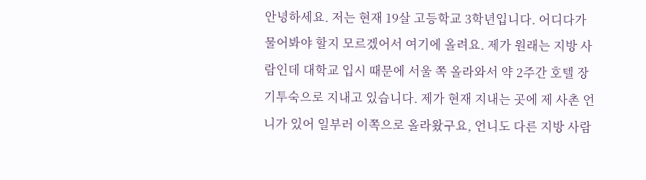안녕하세요. 저는 현재 19살 고등학교 3학년입니다. 어디다가 물어봐야 할지 모르겠어서 여기에 올려요. 제가 원래는 지방 사람인데 대학교 입시 때문에 서울 쪽 올라와서 약 2주간 호텔 장기투숙으로 지내고 있습니다. 제가 현재 지내는 곳에 제 사촌 언니가 있어 일부러 이쪽으로 올라왔구요, 언니도 다른 지방 사람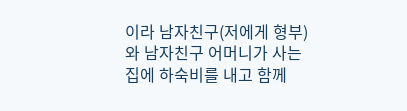이라 남자친구(저에게 형부)와 남자친구 어머니가 사는 집에 하숙비를 내고 함께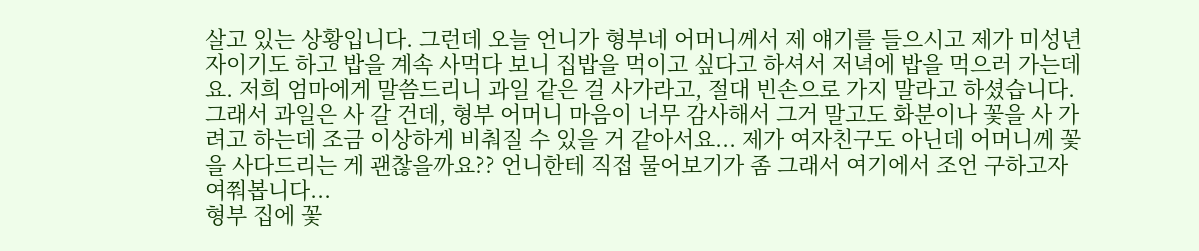살고 있는 상황입니다. 그런데 오늘 언니가 형부네 어머니께서 제 얘기를 들으시고 제가 미성년자이기도 하고 밥을 계속 사먹다 보니 집밥을 먹이고 싶다고 하셔서 저녁에 밥을 먹으러 가는데요. 저희 엄마에게 말씀드리니 과일 같은 걸 사가라고, 절대 빈손으로 가지 말라고 하셨습니다. 그래서 과일은 사 갈 건데, 형부 어머니 마음이 너무 감사해서 그거 말고도 화분이나 꽃을 사 가려고 하는데 조금 이상하게 비춰질 수 있을 거 같아서요... 제가 여자친구도 아닌데 어머니께 꽃을 사다드리는 게 괜찮을까요?? 언니한테 직접 물어보기가 좀 그래서 여기에서 조언 구하고자 여쭤봅니다...
형부 집에 꽃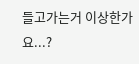들고가는거 이상한가요...?